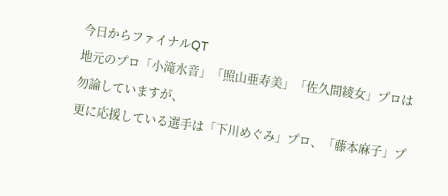今日からファイナルQT
地元のプロ「小滝水音」「照山亜寿美」「佐久間綾女」プロは勿論していますが、
更に応援している選手は「下川めぐみ」プロ、「藤本麻子」プ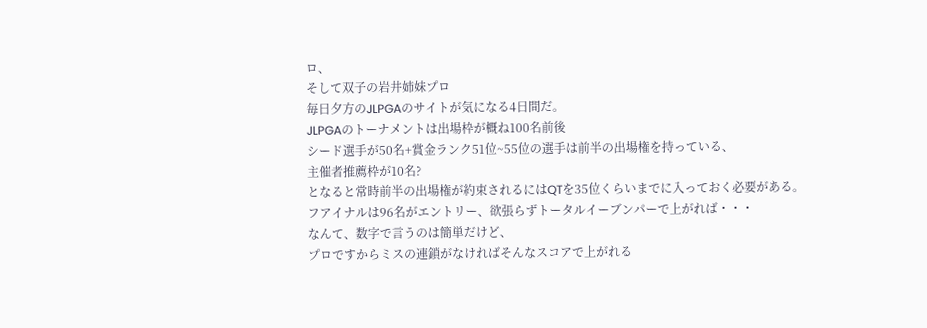ロ、
そして双子の岩井姉妹プロ
毎日夕方のJLPGAのサイトが気になる4日間だ。
JLPGAのトーナメントは出場枠が概ね100名前後
シード選手が50名+賞金ランク51位~55位の選手は前半の出場権を持っている、
主催者推薦枠が10名?
となると常時前半の出場権が約束されるにはQTを35位くらいまでに入っておく必要がある。
フアイナルは96名がエントリー、欲張らずトータルイーブンパーで上がれば・・・
なんて、数字で言うのは簡単だけど、
プロですからミスの連鎖がなければそんなスコアで上がれる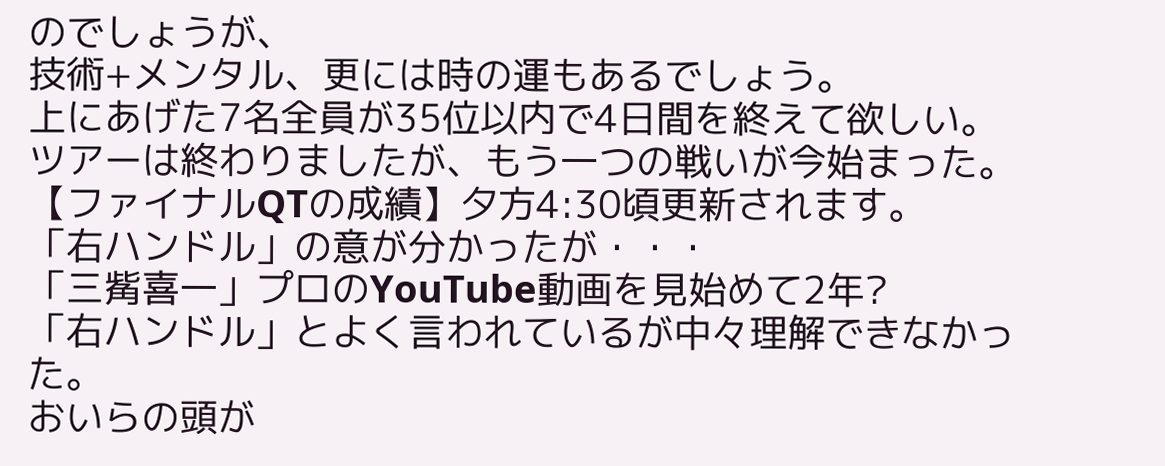のでしょうが、
技術+メンタル、更には時の運もあるでしょう。
上にあげた7名全員が35位以内で4日間を終えて欲しい。
ツアーは終わりましたが、もう一つの戦いが今始まった。
【ファイナルQTの成績】夕方4:30頃更新されます。
「右ハンドル」の意が分かったが・・・
「三觜喜一」プロのYouTube動画を見始めて2年?
「右ハンドル」とよく言われているが中々理解できなかった。
おいらの頭が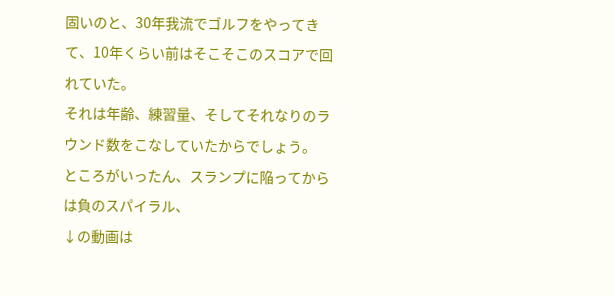固いのと、30年我流でゴルフをやってきて、10年くらい前はそこそこのスコアで回れていた。
それは年齢、練習量、そしてそれなりのラウンド数をこなしていたからでしょう。
ところがいったん、スランプに陥ってからは負のスパイラル、
↓の動画は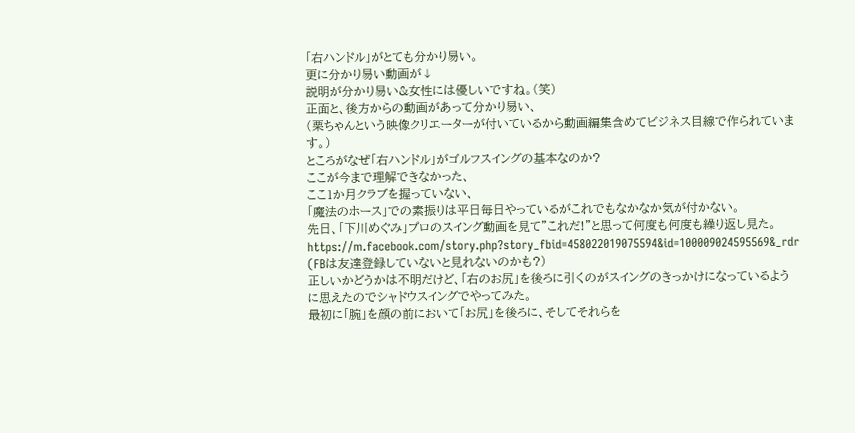「右ハンドル」がとても分かり易い。
更に分かり易い動画が↓
説明が分かり易い&女性には優しいですね。(笑)
正面と、後方からの動画があって分かり易い、
(栗ちゃんという映像クリエーターが付いているから動画編集含めてビジネス目線で作られています。)
ところがなぜ「右ハンドル」がゴルフスイングの基本なのか?
ここが今まで理解できなかった、
ここ1か月クラブを握っていない、
「魔法のホース」での素振りは平日毎日やっているがこれでもなかなか気が付かない。
先日、「下川めぐみ」プロのスイング動画を見て"これだ!"と思って何度も何度も繰り返し見た。
https://m.facebook.com/story.php?story_fbid=458022019075594&id=100009024595569&_rdr
(FBは友達登録していないと見れないのかも?)
正しいかどうかは不明だけど、「右のお尻」を後ろに引くのがスイングのきっかけになっているように思えたのでシャドウスイングでやってみた。
最初に「腕」を顔の前において「お尻」を後ろに、そしてそれらを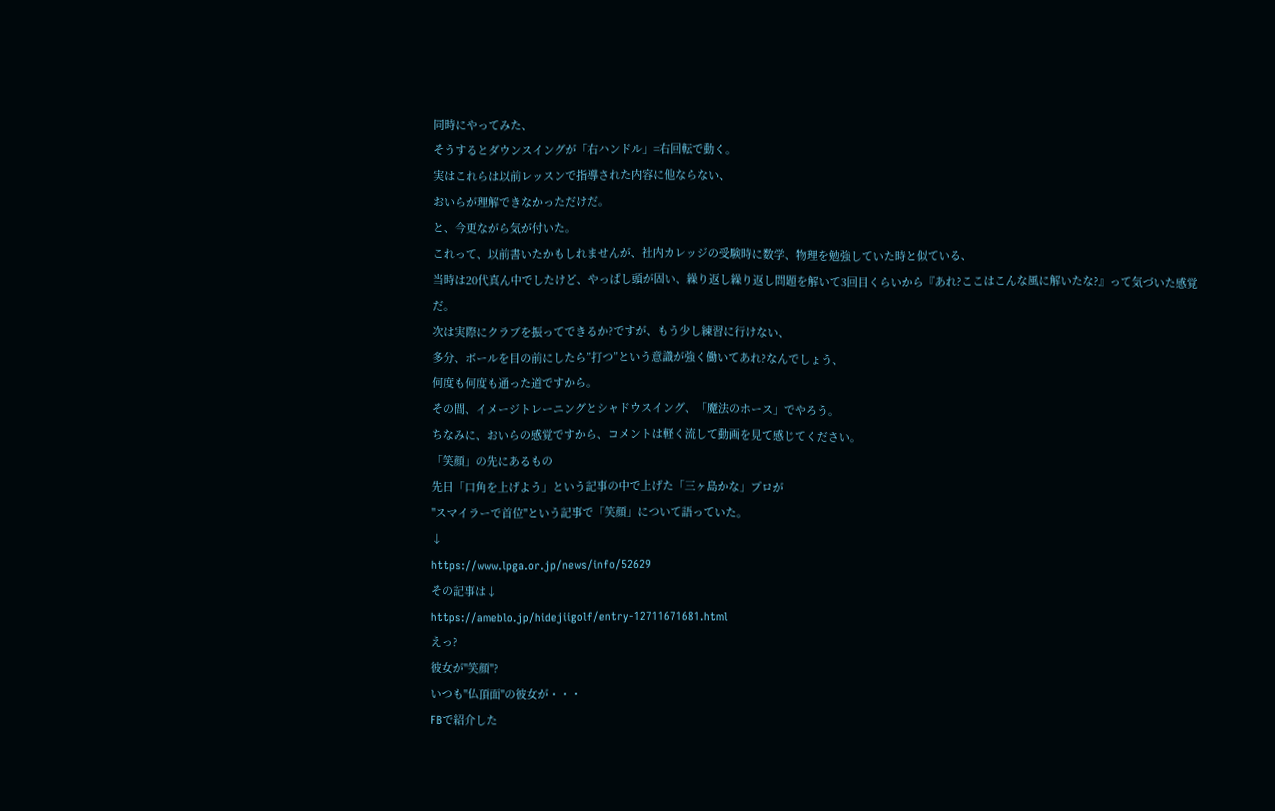同時にやってみた、
そうするとダウンスイングが「右ハンドル」=右回転で動く。
実はこれらは以前レッスンで指導された内容に他ならない、
おいらが理解できなかっただけだ。
と、今更ながら気が付いた。
これって、以前書いたかもしれませんが、社内カレッジの受験時に数学、物理を勉強していた時と似ている、
当時は20代真ん中でしたけど、やっぱし頭が固い、繰り返し繰り返し問題を解いて3回目くらいから『あれ?ここはこんな風に解いたな?』って気づいた感覚だ。
次は実際にクラブを振ってできるか?ですが、もう少し練習に行けない、
多分、ボールを目の前にしたら”打つ”という意識が強く働いてあれ?なんでしょう、
何度も何度も通った道ですから。
その間、イメージトレーニングとシャドウスイング、「魔法のホース」でやろう。
ちなみに、おいらの感覚ですから、コメントは軽く流して動画を見て感じてください。
「笑顔」の先にあるもの
先日「口角を上げよう」という記事の中で上げた「三ヶ島かな」プロが
"スマイラーで首位"という記事で「笑顔」について語っていた。
↓
https://www.lpga.or.jp/news/info/52629
その記事は↓
https://ameblo.jp/hidejiigolf/entry-12711671681.html
えっ?
彼女が"笑顔"?
いつも"仏頂面"の彼女が・・・
FBで紹介した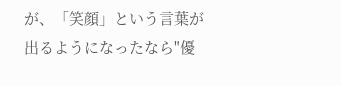が、「笑顔」という言葉が出るようになったなら"優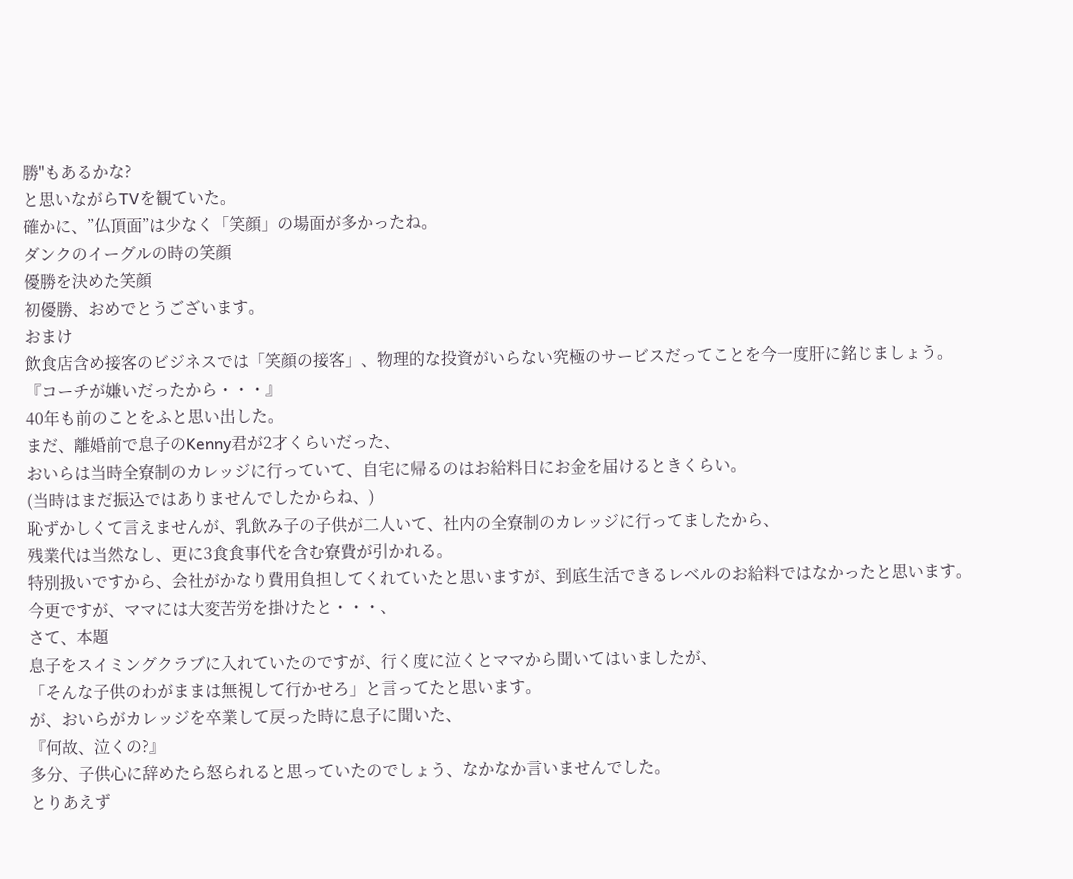勝"もあるかな?
と思いながらTVを観ていた。
確かに、”仏頂面”は少なく「笑顔」の場面が多かったね。
ダンクのイーグルの時の笑顔
優勝を決めた笑顔
初優勝、おめでとうございます。
おまけ
飲食店含め接客のビジネスでは「笑顔の接客」、物理的な投資がいらない究極のサービスだってことを今一度肝に銘じましょう。
『コーチが嫌いだったから・・・』
40年も前のことをふと思い出した。
まだ、離婚前で息子のKenny君が2才くらいだった、
おいらは当時全寮制のカレッジに行っていて、自宅に帰るのはお給料日にお金を届けるときくらい。
(当時はまだ振込ではありませんでしたからね、)
恥ずかしくて言えませんが、乳飲み子の子供が二人いて、社内の全寮制のカレッジに行ってましたから、
残業代は当然なし、更に3食食事代を含む寮費が引かれる。
特別扱いですから、会社がかなり費用負担してくれていたと思いますが、到底生活できるレベルのお給料ではなかったと思います。
今更ですが、ママには大変苦労を掛けたと・・・、
さて、本題
息子をスイミングクラブに入れていたのですが、行く度に泣くとママから聞いてはいましたが、
「そんな子供のわがままは無視して行かせろ」と言ってたと思います。
が、おいらがカレッジを卒業して戻った時に息子に聞いた、
『何故、泣くの?』
多分、子供心に辞めたら怒られると思っていたのでしょう、なかなか言いませんでした。
とりあえず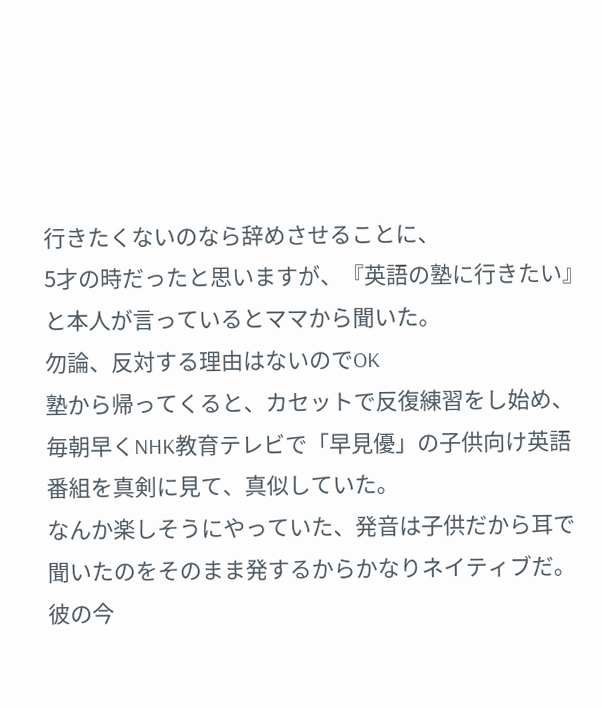行きたくないのなら辞めさせることに、
5才の時だったと思いますが、『英語の塾に行きたい』と本人が言っているとママから聞いた。
勿論、反対する理由はないのでOK
塾から帰ってくると、カセットで反復練習をし始め、毎朝早くNHK教育テレビで「早見優」の子供向け英語番組を真剣に見て、真似していた。
なんか楽しそうにやっていた、発音は子供だから耳で聞いたのをそのまま発するからかなりネイティブだ。
彼の今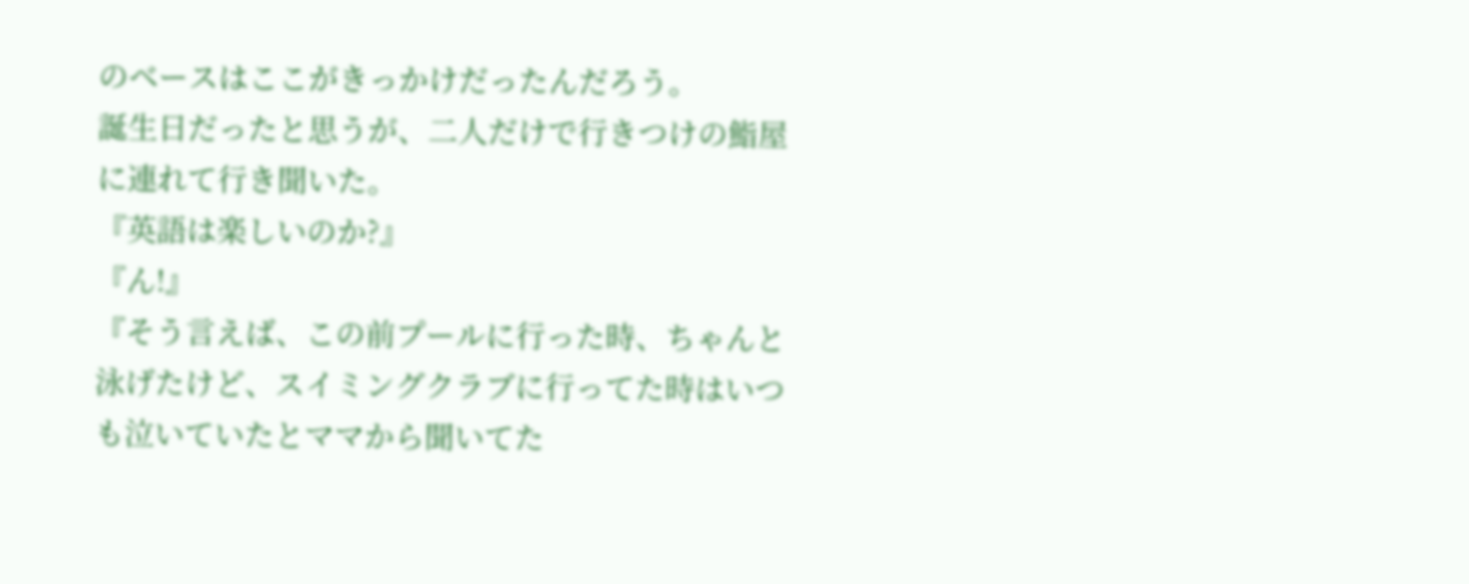のベースはここがきっかけだったんだろう。
誕生日だったと思うが、二人だけで行きつけの鮨屋に連れて行き聞いた。
『英語は楽しいのか?』
『ん!』
『そう言えば、この前プールに行った時、ちゃんと泳げたけど、スイミングクラブに行ってた時はいつも泣いていたとママから聞いてた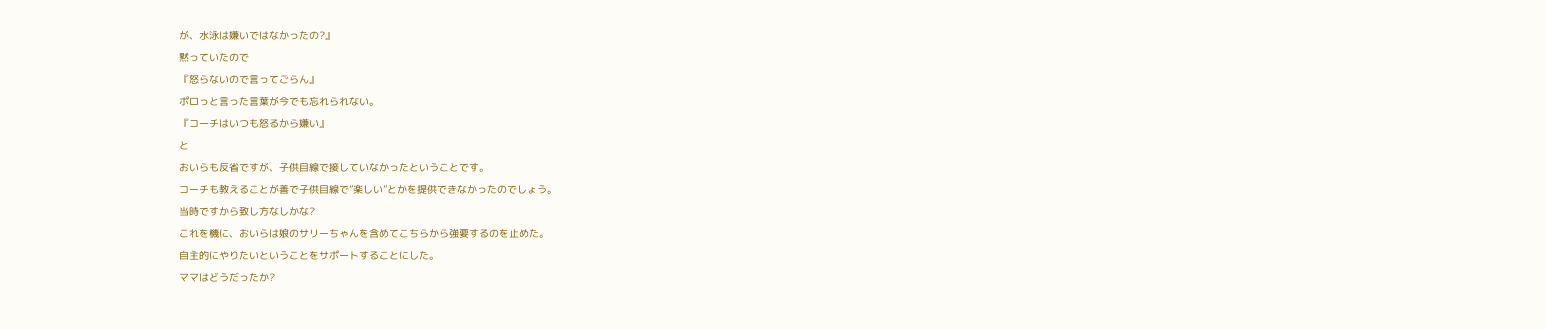が、水泳は嫌いではなかったの?』
黙っていたので
『怒らないので言ってごらん』
ポロっと言った言葉が今でも忘れられない。
『コーチはいつも怒るから嫌い』
と
おいらも反省ですが、子供目線で接していなかったということです。
コーチも教えることが善で子供目線で”楽しい”とかを提供できなかったのでしょう。
当時ですから致し方なしかな?
これを機に、おいらは娘のサリーちゃんを含めてこちらから強要するのを止めた。
自主的にやりたいということをサポートすることにした。
ママはどうだったか?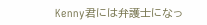Kenny君には弁護士になっ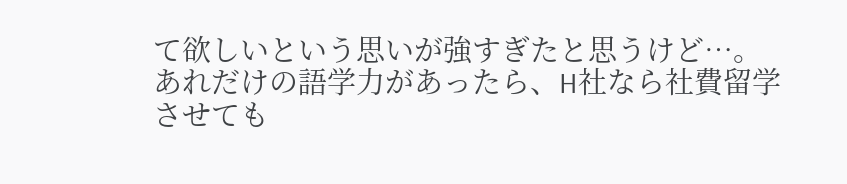て欲しいという思いが強すぎたと思うけど…。
あれだけの語学力があったら、H社なら社費留学させても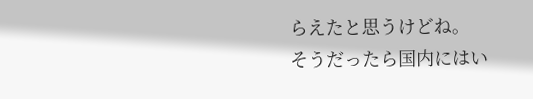らえたと思うけどね。
そうだったら国内にはい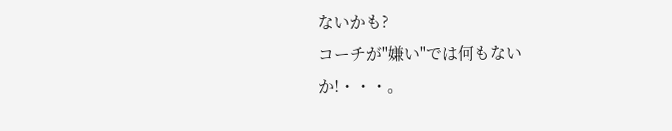ないかも?
コーチが"嫌い"では何もないか!・・・。